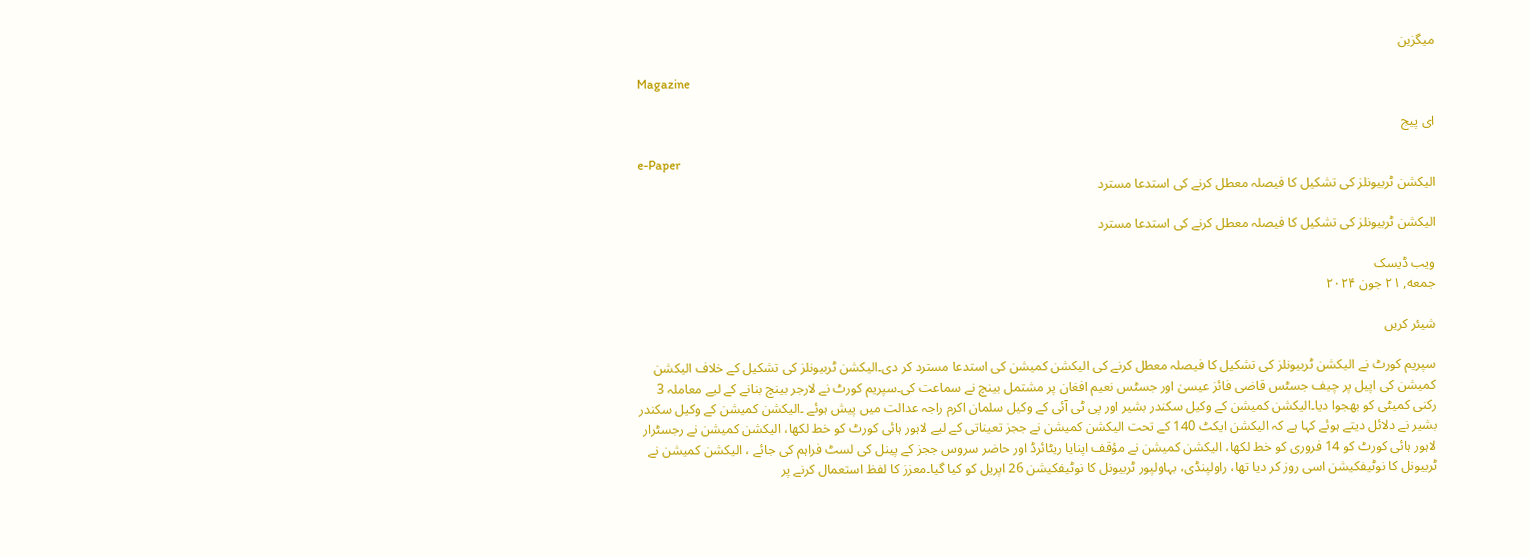میگزین

Magazine

ای پیج

e-Paper
الیکشن ٹربیونلز کی تشکیل کا فیصلہ معطل کرنے کی استدعا مسترد

الیکشن ٹربیونلز کی تشکیل کا فیصلہ معطل کرنے کی استدعا مسترد

ویب ڈیسک
جمعه, ۲۱ جون ۲۰۲۴

شیئر کریں

سپریم کورٹ نے الیکشن ٹربیونلز کی تشکیل کا فیصلہ معطل کرنے کی الیکشن کمیشن کی استدعا مسترد کر دی۔الیکشن ٹربیونلز کی تشکیل کے خلاف الیکشن کمیشن کی اپیل پر چیف جسٹس قاضی فائز عیسیٰ اور جسٹس نعیم افغان پر مشتمل بینچ نے سماعت کی۔سپریم کورٹ نے لارجر بینچ بنانے کے لیے معاملہ 3 رکنی کمیٹی کو بھجوا دیا۔الیکشن کمیشن کے وکیل سکندر بشیر اور پی ٹی آئی کے وکیل سلمان اکرم راجہ عدالت میں پیش ہوئے ۔الیکشن کمیشن کے وکیل سکندر بشیر نے دلائل دیتے ہوئے کہا ہے کہ الیکشن ایکٹ 140 کے تحت الیکشن کمیشن نے ججز تعیناتی کے لیے لاہور ہائی کورٹ کو خط لکھا، الیکشن کمیشن نے رجسٹرار لاہور ہائی کورٹ کو 14 فروری کو خط لکھا، الیکشن کمیشن نے مؤقف اپنایا ریٹائرڈ اور حاضر سروس ججز کے پینل کی لسٹ فراہم کی جائے ، الیکشن کمیشن نے ٹربیونل کا نوٹیفکیشن اسی روز کر دیا تھا، راولپنڈی، بہاولپور ٹربیونل کا نوٹیفکیشن 26 اپریل کو کیا گیا۔معزز کا لفظ استعمال کرنے پر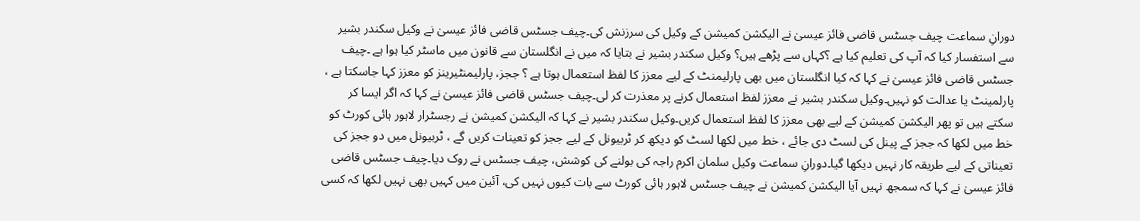دورانِ سماعت چیف جسٹس قاضی فائز عیسیٰ نے الیکشن کمیشن کے وکیل کی سرزنش کی۔چیف جسٹس قاضی فائز عیسیٰ نے وکیل سکندر بشیر سے استفسار کیا کہ آپ کی تعلیم کیا ہے ؟کہاں سے پڑھے ہیں؟ وکیل سکندر بشیر نے بتایا کہ میں نے انگلستان سے قانون میں ماسٹر کیا ہوا ہے ۔چیف جسٹس قاضی فائز عیسیٰ نے کہا کہ کیا انگلستان میں بھی پارلیمنٹ کے لیے معزز کا لفظ استعمال ہوتا ہے ؟ ججز، پارلیمنٹیرینز کو معزز کہا جاسکتا ہے ، پارلمینٹ یا عدالت کو نہیں۔وکیل سکندر بشیر نے معزز لفظ استعمال کرنے پر معذرت کر لی۔چیف جسٹس قاضی فائز عیسیٰ نے کہا کہ اگر ایسا کر سکتے ہیں تو پھر الیکشن کمیشن کے لیے بھی معزز کا لفظ استعمال کریں۔وکیل سکندر بشیر نے کہا کہ الیکشن کمیشن نے رجسٹرار لاہور ہائی کورٹ کو خط میں لکھا کہ ججز کے پینل کی لسٹ دی جائے ، خط میں لکھا لسٹ کو دیکھ کر ٹربیونل کے لیے ججز کو تعینات کریں گے ، ٹربیونل میں دو ججز کی تعیناتی کے لیے طریقہ کار نہیں دیکھا گیا۔دورانِ سماعت وکیل سلمان اکرم راجہ کی بولنے کی کوشش، چیف جسٹس نے روک دیا۔چیف جسٹس قاضی فائز عیسیٰ نے کہا کہ سمجھ نہیں آیا الیکشن کمیشن نے چیف جسٹس لاہور ہائی کورٹ سے بات کیوں نہیں کی، آئین میں کہیں بھی نہیں لکھا کہ کسی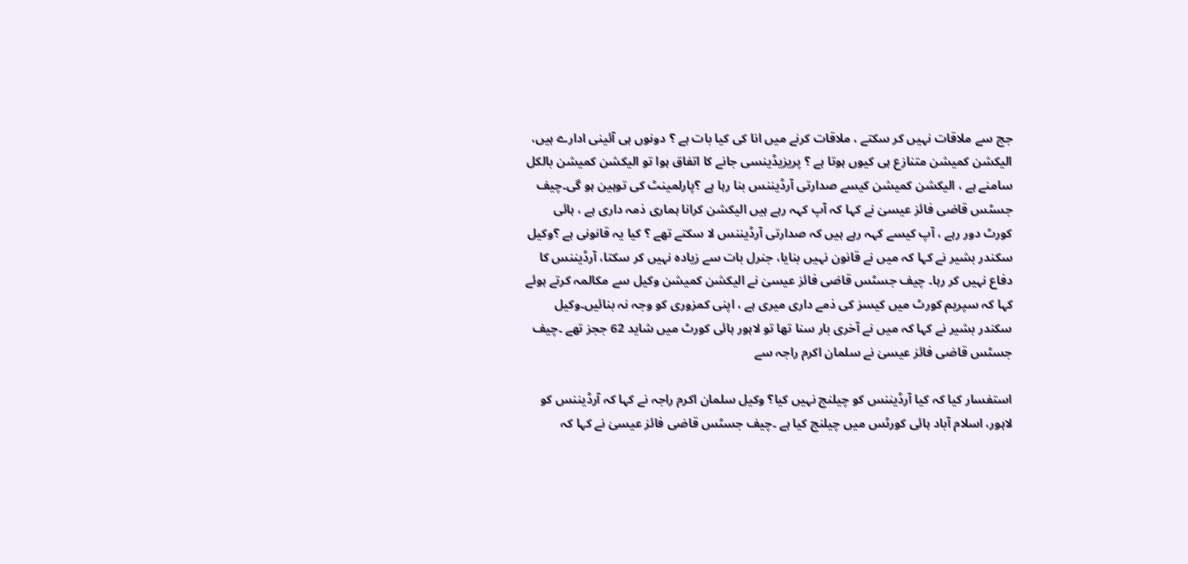جج سے ملاقات نہیں کر سکتے ، ملاقات کرنے میں انا کی کیا بات ہے ؟ دونوں ہی آئینی ادارے ہیں، الیکشن کمیشن متنازع ہی کیوں ہوتا ہے ؟ پریزیڈینسی جانے کا اتفاق ہوا تو الیکشن کمیشن بالکل سامنے ہے ، الیکشن کمیشن کیسے صدارتی آرڈیننس بنا رہا ہے ؟پارلمینٹ کی توہین ہو گی۔چیف جسٹس قاضی فائز عیسیٰ نے کہا کہ آپ کہہ رہے ہیں الیکشن کرانا ہماری ذمہ داری ہے ، ہائی کورٹ دور رہے ، آپ کیسے کہہ رہے ہیں کہ صدارتی آرڈیننس لا سکتے تھے ؟ کیا یہ قانونی ہے ؟وکیل سکندر بشیر نے کہا کہ میں نے قانون نہیں بنایا، جنرل بات سے زیادہ نہیں کر سکتا، آرڈیننس کا دفاع نہیں کر رہا۔ چیف جسٹس قاضی فائز عیسیٰ نے الیکشن کمیشن وکیل سے مکالمہ کرتے ہوئے کہا کہ سپریم کورٹ میں کیسز کی ذمے داری میری ہے ، اپنی کمزوری کو وجہ نہ بنائیں۔وکیل سکندر بشیر نے کہا کہ میں نے آخری بار سنا تھا تو لاہور ہائی کورٹ میں شاید 62 ججز تھے ۔چیف جسٹس قاضی فائز عیسیٰ نے سلمان اکرم راجہ سے

استفسار کیا کہ کیا آرڈیننس کو چیلنج نہیں کیا؟ وکیل سلمان اکرم راجہ نے کہا کہ آرڈیننس کو لاہور، اسلام آباد ہائی کورٹس میں چیلنج کیا ہے ۔چیف جسٹس قاضی فائز عیسیٰ نے کہا کہ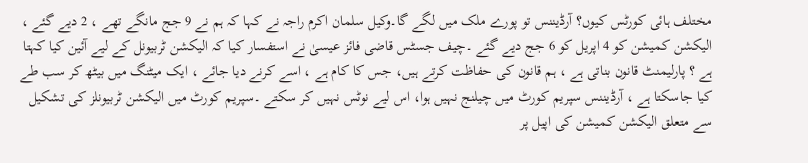مختلف ہائی کورٹس کیوں؟ آرڈیننس تو پورے ملک میں لگے گا۔وکیل سلمان اکرم راجہ نے کہا کہ ہم نے 9 جج مانگے تھے ، 2 دیے گئے ، الیکشن کمیشن کو 4 اپریل کو 6 جج دیے گئے ۔چیف جسٹس قاضی فائز عیسیٰ نے استفسار کیا کہ الیکشن ٹربیونل کے لیے آئین کیا کہتا ہے ؟ پارلیمنٹ قانون بناتی ہے ، ہم قانون کی حفاظت کرتے ہیں، جس کا کام ہے ، اسے کرنے دیا جائے ، ایک میٹنگ میں بیٹھ کر سب طے کیا جاسکتا ہے ، آرڈیننس سپریم کورٹ میں چیلنج نہیں ہوا، اس لیے نوٹس نہیں کر سکتے ۔سپریم کورٹ میں الیکشن ٹربیونلز کی تشکیل سے متعلق الیکشن کمیشن کی اپیل پر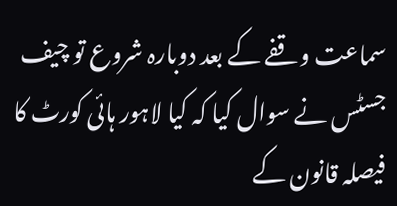سماعت وقفے کے بعد دوبارہ شروع تو چیف جسٹس نے سوال کیا کہ کیا لاہور ہائی کورٹ کا فیصلہ قانون کے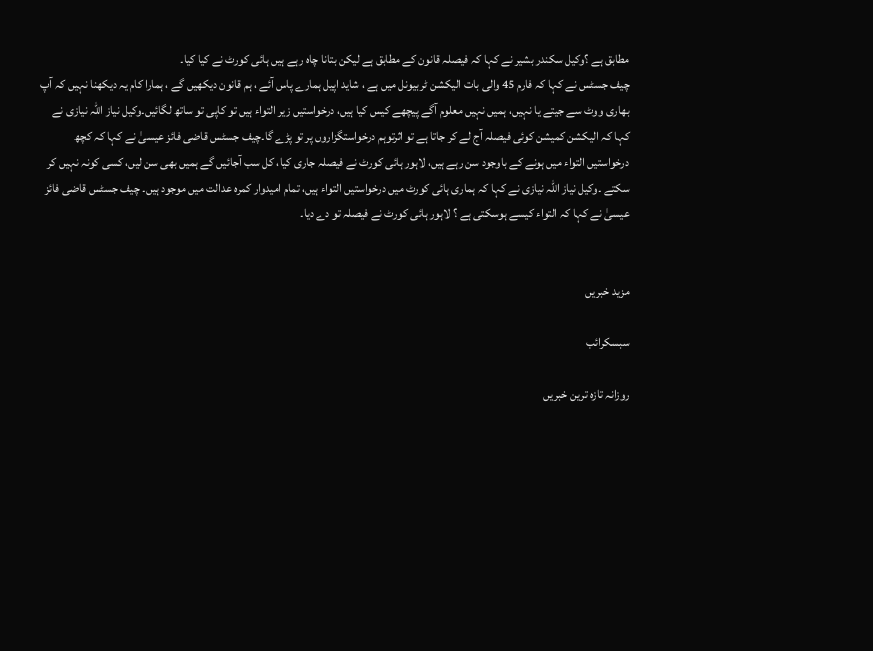مطابق ہے ؟وکیل سکندر بشیر نے کہا کہ فیصلہ قانون کے مطابق ہے لیکن بتانا چاہ رہے ہیں ہائی کورٹ نے کیا کیا۔
چیف جسٹس نے کہا کہ فارم 45 والی بات الیکشن ٹربیونل میں ہے ، شاید اپیل ہمارے پاس آئے ، ہم قانون دیکھیں گے ، ہمارا کام یہ دیکھنا نہیں کہ آپ بھاری ووٹ سے جیتے یا نہیں، ہمیں نہیں معلوم آگے پیچھے کیس کیا ہیں، درخواستیں زیر التواء ہیں تو کاپی تو ساتھ لگائیں۔وکیل نیاز اللہ نیازی نے کہا کہ الیکشن کمیشن کوئی فیصلہ آج لے کر جاتا ہے تو اثرتوہم درخواستگزاروں پر تو پڑے گا۔چیف جسٹس قاضی فائز عیسیٰ نے کہا کہ کچھ درخواستیں التواء میں ہونے کے باوجود سن رہے ہیں، لاہور ہائی کورٹ نے فیصلہ جاری کیا، کل سب آجائیں گے ہمیں بھی سن لیں، کسی کونہ نہیں کر سکتے ۔وکیل نیاز اللہ نیازی نے کہا کہ ہماری ہائی کورٹ میں درخواستیں التواء ہیں، تمام امیدوار کمرہ عدالت میں موجود ہیں۔ چیف جسٹس قاضی فائز عیسیٰ نے کہا کہ التواء کیسے ہوسکتی ہے ؟ لاہور ہائی کورٹ نے فیصلہ تو دے دیا۔


مزید خبریں

سبسکرائب

روزانہ تازہ ترین خبریں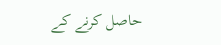حاصل کرنے کے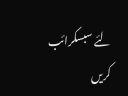لئے سبسکرائب کریں